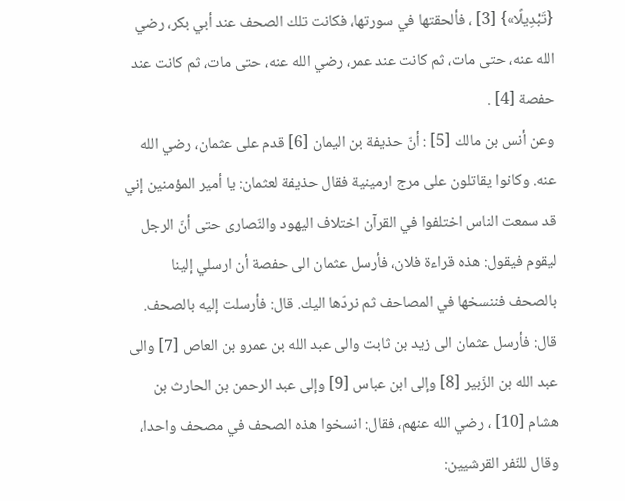{تَبْدِيلًا»} [3] ، فألحقتها في سورتها، فكانت تلك الصحف عند أبي بكر، رضي الله عنه، حتى مات، ثم كانت عند عمر، رضي الله عنه، حتى مات، ثم كانت عند حفصة [4] .
وعن أنس بن مالك [5] : أنّ حذيفة بن اليمان [6] قدم على عثمان، رضي الله عنه. وكانوا يقاتلون على مرج ارمينية فقال حذيفة لعثمان: يا أمير المؤمنين إني قد سمعت الناس اختلفوا في القرآن اختلاف اليهود والنّصارى حتى أنّ الرجل ليقوم فيقول: هذه قراءة فلان، فأرسل عثمان الى حفصة أن ارسلي إلينا بالصحف فننسخها في المصاحف ثم نردّها اليك. قال: فأرسلت إليه بالصحف. قال: فأرسل عثمان الى زيد بن ثابت والى عبد الله بن عمرو بن العاص [7] والى عبد الله بن الزّبير [8] وإلى ابن عباس [9] وإلى عبد الرحمن بن الحارث بن هشام [10] ، رضي الله عنهم، فقال: انسخوا هذه الصحف في مصحف واحدا، وقال للنّفر القرشيين: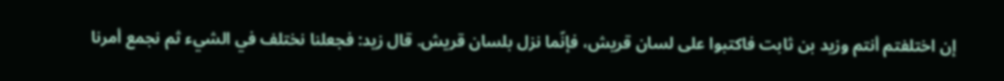إن اختلفتم أنتم وزيد بن ثابت فاكتبوا على لسان قريش، فإنّما نزل بلسان قريش. قال زيد: فجعلنا نختلف في الشيء ثم نجمع أمرنا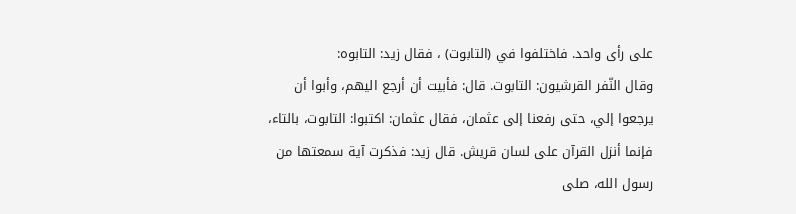على رأى واحد. فاختلفوا في (التابوت) ، فقال زيد: التابوه:
وقال النّفر القرشيون: التابوت. قال: فأبيت أن أرجع اليهم، وأبوا أن يرجعوا إلي، حتى رفعنا إلى عثمان، فقال عثمان: اكتبوا: التابوت، بالتاء، فإنما أنزل القرآن على لسان قريش. قال زيد: فذكرت آية سمعتها من رسول الله، صلى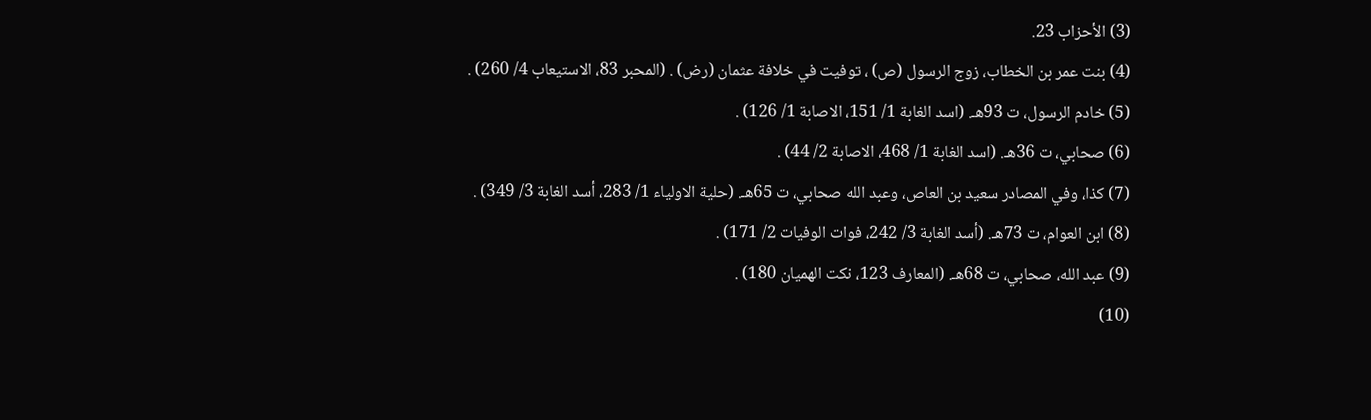(3) الأحزاب 23.
(4) بنت عمر بن الخطاب، زوج الرسول (ص) ، توفيت في خلافة عثمان (رض) . (المحبر 83، الاستيعاب 4/ 260) .
(5) خادم الرسول، ت 93هـ. (اسد الغابة 1/ 151، الاصابة 1/ 126) .
(6) صحابي، ت 36هـ. (اسد الغابة 1/ 468، الاصابة 2/ 44) .
(7) كذا، وفي المصادر سعيد بن العاص، وعبد الله صحابي، ت 65هـ. (حلية الاولياء 1/ 283، أسد الغابة 3/ 349) .
(8) ابن العوام، ت 73هـ. (أسد الغابة 3/ 242، فوات الوفيات 2/ 171) .
(9) عبد الله، صحابي، ت 68هـ. (المعارف 123، نكت الهميان 180) .
(10)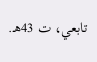تابعي، ت 43هـ.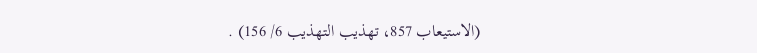(الاستيعاب 857، تهذيب التهذيب 6/ 156) .